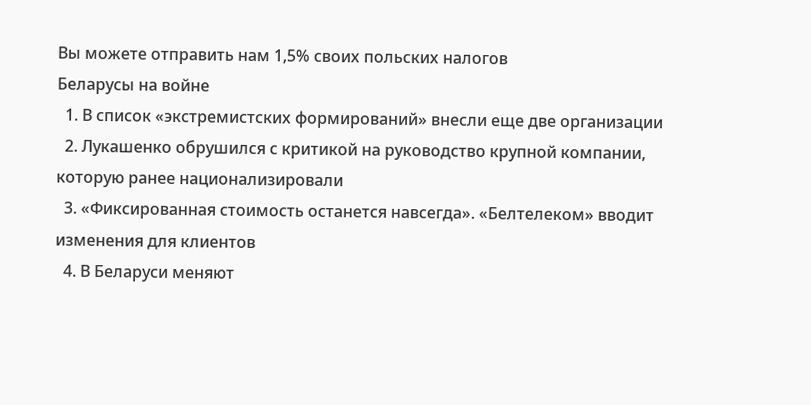Вы можете отправить нам 1,5% своих польских налогов
Беларусы на войне
  1. В список «экстремистских формирований» внесли еще две организации
  2. Лукашенко обрушился с критикой на руководство крупной компании, которую ранее национализировали
  3. «Фиксированная стоимость останется навсегда». «Белтелеком» вводит изменения для клиентов
  4. В Беларуси меняют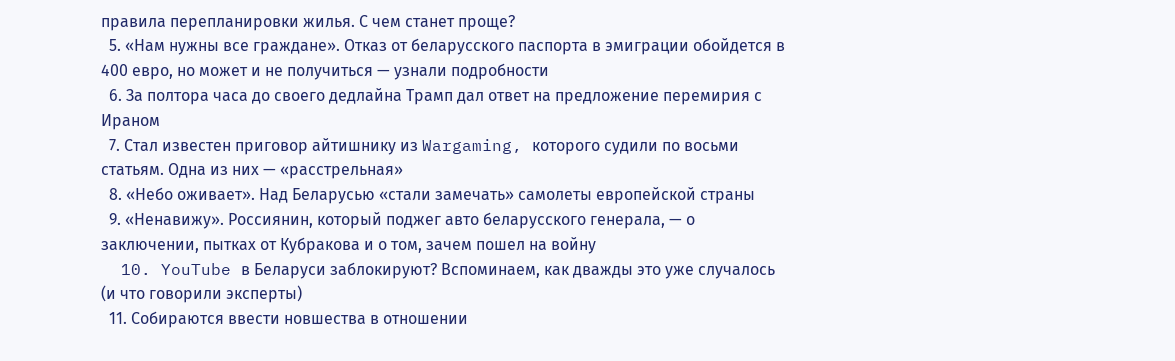правила перепланировки жилья. С чем станет проще?
  5. «Нам нужны все граждане». Отказ от беларусского паспорта в эмиграции обойдется в 400 евро, но может и не получиться — узнали подробности
  6. За полтора часа до своего дедлайна Трамп дал ответ на предложение перемирия с Ираном
  7. Стал известен приговор айтишнику из Wargaming, которого судили по восьми статьям. Одна из них — «расстрельная»
  8. «Небо оживает». Над Беларусью «стали замечать» самолеты европейской страны
  9. «Ненавижу». Россиянин, который поджег авто беларусского генерала, — о заключении, пытках от Кубракова и о том, зачем пошел на войну
  10. YouTube в Беларуси заблокируют? Вспоминаем, как дважды это уже случалось (и что говорили эксперты)
  11. Собираются ввести новшества в отношении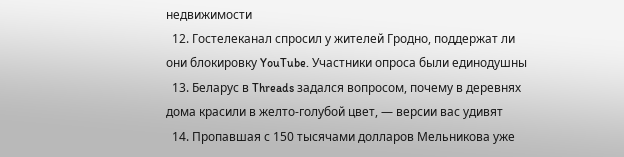недвижимости
  12. Гостелеканал спросил у жителей Гродно, поддержат ли они блокировку YouTube. Участники опроса были единодушны
  13. Беларус в Threads задался вопросом, почему в деревнях дома красили в желто-голубой цвет, — версии вас удивят
  14. Пропавшая с 150 тысячами долларов Мельникова уже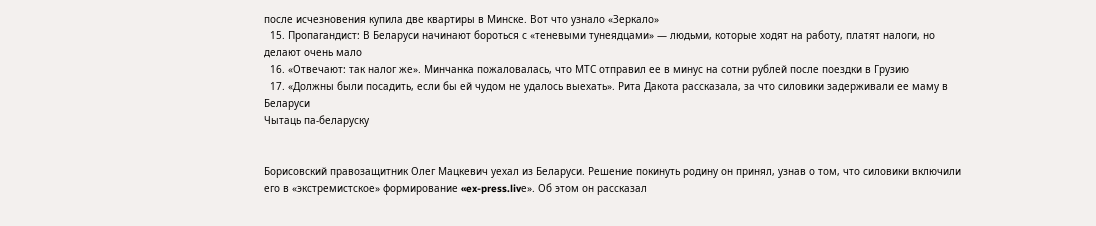после исчезновения купила две квартиры в Минске. Вот что узнало «Зеркало»
  15. Пропагандист: В Беларуси начинают бороться с «теневыми тунеядцами» — людьми, которые ходят на работу, платят налоги, но делают очень мало
  16. «Отвечают: так налог же». Минчанка пожаловалась, что МТС отправил ее в минус на сотни рублей после поездки в Грузию
  17. «Должны были посадить, если бы ей чудом не удалось выехать». Рита Дакота рассказала, за что силовики задерживали ее маму в Беларуси
Чытаць па-беларуску


Борисовский правозащитник Олег Мацкевич уехал из Беларуси. Решение покинуть родину он принял, узнав о том, что силовики включили его в «экстремистское» формирование «ex-press.livе». Об этом он рассказал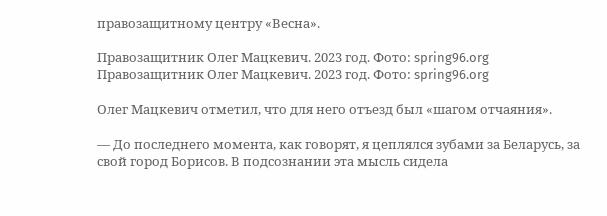правозащитному центру «Весна».

Правозащитник Олег Мацкевич. 2023 год. Фото: spring96.org
Правозащитник Олег Мацкевич. 2023 год. Фото: spring96.org

Олег Мацкевич отметил, что для него отъезд был «шагом отчаяния».

— До последнего момента, как говорят, я цеплялся зубами за Беларусь, за свой город Борисов. В подсознании эта мысль сидела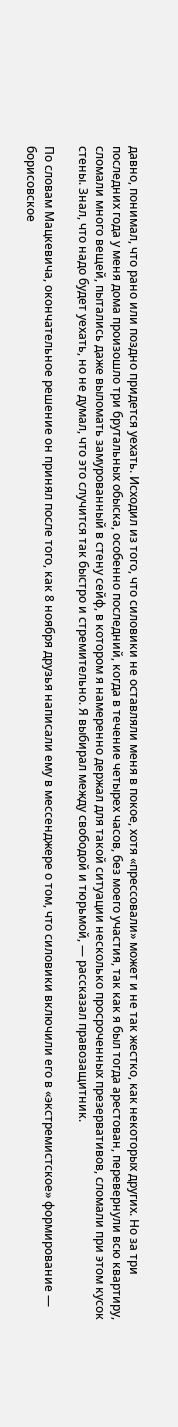давно, понимал, что рано или поздно придется уехать. Исходил из того, что силовики не оставляли меня в покое, хотя «прессовали» может и не так жестко, как некоторых других. Но за три последних года у меня дома произошло три брутальных обыска, особенно последний, когда в течение четырех часов, без моего участия, так как я был тогда арестован, перевернули всю квартиру, сломали много вещей, пытались даже выломать замурованный в стену сейф, в котором я намеренно держал для такой ситуации несколько просроченных презервативов, сломали при этом кусок стены. Знал, что надо будет уехать, но не думал, что это случится так быстро и стремительно. Я выбирал между свободой и тюрьмой, — рассказал правозащитник.

По словам Мацкевича, окончательное решение он принял после того, как 8 ноября друзья написали ему в мессенджере о том, что силовики включили его в «экстремистское» формирование — борисовское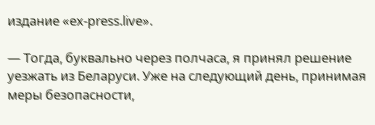издание «ex-press.livе».

— Тогда, буквально через полчаса, я принял решение уезжать из Беларуси. Уже на следующий день, принимая меры безопасности,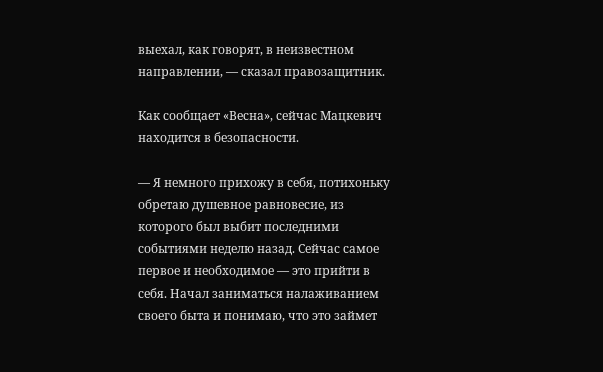выехал, как говорят, в неизвестном направлении, — сказал правозащитник.

Как сообщает «Весна», сейчас Мацкевич находится в безопасности.

— Я немного прихожу в себя, потихоньку обретаю душевное равновесие, из которого был выбит последними событиями неделю назад. Сейчас самое первое и необходимое — это прийти в себя. Начал заниматься налаживанием своего быта и понимаю, что это займет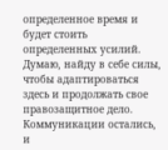определенное время и будет стоить определенных усилий. Думаю, найду в себе силы, чтобы адаптироваться здесь и продолжать свое правозащитное дело. Коммуникации остались, и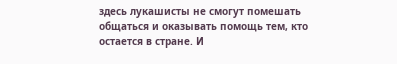здесь лукашисты не смогут помешать общаться и оказывать помощь тем, кто остается в стране. И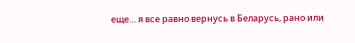еще… я все равно вернусь в Беларусь, рано или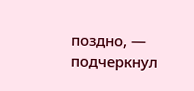поздно, — подчеркнул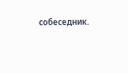собеседник.